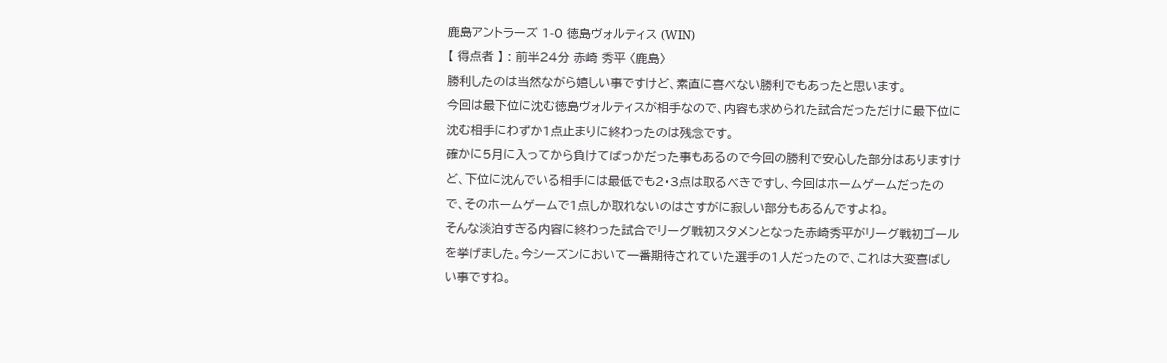鹿島アントラーズ 1-0 徳島ヴォルティス (WIN)
【 得点者 】 : 前半24分 赤崎 秀平 〈鹿島〉
勝利したのは当然ながら嬉しい事ですけど、素直に喜べない勝利でもあったと思います。
今回は最下位に沈む徳島ヴォルティスが相手なので、内容も求められた試合だっただけに最下位に沈む相手にわずか1点止まりに終わったのは残念です。
確かに5月に入ってから負けてばっかだった事もあるので今回の勝利で安心した部分はありますけど、下位に沈んでいる相手には最低でも2・3点は取るべきですし、今回はホームゲームだったので、そのホームゲームで1点しか取れないのはさすがに寂しい部分もあるんですよね。
そんな淡泊すぎる内容に終わった試合でリーグ戦初スタメンとなった赤崎秀平がリーグ戦初ゴールを挙げました。今シーズンにおいて一番期待されていた選手の1人だったので、これは大変喜ばしい事ですね。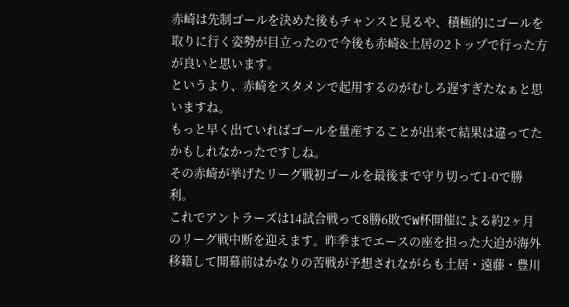赤崎は先制ゴールを決めた後もチャンスと見るや、積極的にゴールを取りに行く姿勢が目立ったので今後も赤崎&土居の2トップで行った方が良いと思います。
というより、赤崎をスタメンで起用するのがむしろ遅すぎたなぁと思いますね。
もっと早く出ていればゴールを量産することが出来て結果は違ってたかもしれなかったですしね。
その赤崎が挙げたリーグ戦初ゴールを最後まで守り切って1-0で勝利。
これでアントラーズは14試合戦って8勝6敗でW杯開催による約2ヶ月のリーグ戦中断を迎えます。昨季までエースの座を担った大迫が海外移籍して開幕前はかなりの苦戦が予想されながらも土居・遠藤・豊川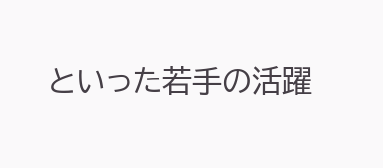といった若手の活躍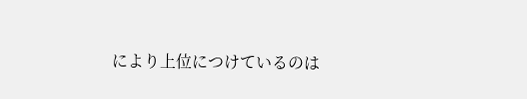により上位につけているのは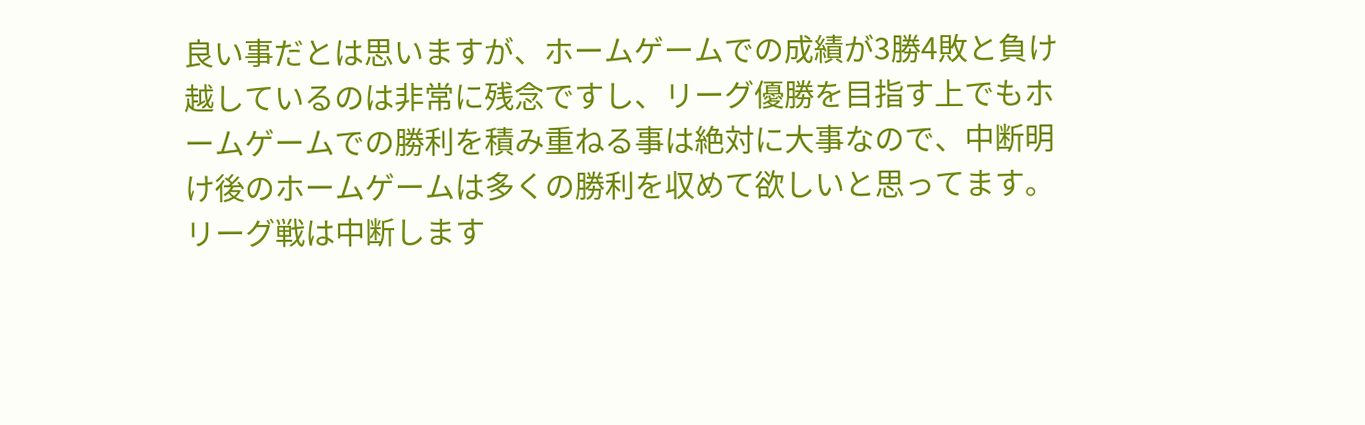良い事だとは思いますが、ホームゲームでの成績が3勝4敗と負け越しているのは非常に残念ですし、リーグ優勝を目指す上でもホームゲームでの勝利を積み重ねる事は絶対に大事なので、中断明け後のホームゲームは多くの勝利を収めて欲しいと思ってます。
リーグ戦は中断します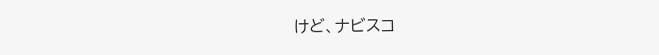けど、ナビスコ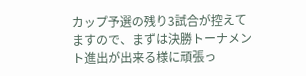カップ予選の残り3試合が控えてますので、まずは決勝トーナメント進出が出来る様に頑張っ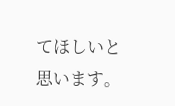てほしいと思います。